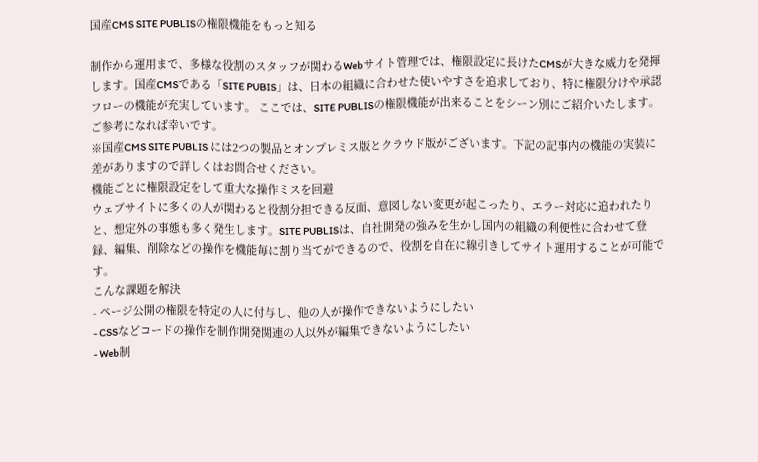国産CMS SITE PUBLISの権限機能をもっと知る

制作から運用まで、多様な役割のスタッフが関わるWebサイト管理では、権限設定に長けたCMSが大きな威力を発揮します。国産CMSである「SITE PUBIS」は、日本の組織に合わせた使いやすさを追求しており、特に権限分けや承認フローの機能が充実しています。 ここでは、SITE PUBLISの権限機能が出来ることをシーン別にご紹介いたします。ご参考になれば幸いです。
※国産CMS SITE PUBLIS には2つの製品とオンプレミス版とクラウド版がございます。下記の記事内の機能の実装に差がありますので詳しくはお問合せください。
機能ごとに権限設定をして重大な操作ミスを回避
ウェブサイトに多くの人が関わると役割分担できる反面、意図しない変更が起こったり、エラー対応に追われたりと、想定外の事態も多く発生します。SITE PUBLISは、自社開発の強みを生かし国内の組織の利便性に合わせて登録、編集、削除などの操作を機能毎に割り当てができるので、役割を自在に線引きしてサイト運用することが可能です。
こんな課題を解決
- ページ公開の権限を特定の人に付与し、他の人が操作できないようにしたい
- CSSなどコードの操作を制作開発関連の人以外が編集できないようにしたい
- Web制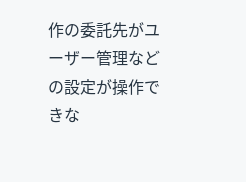作の委託先がユーザー管理などの設定が操作できな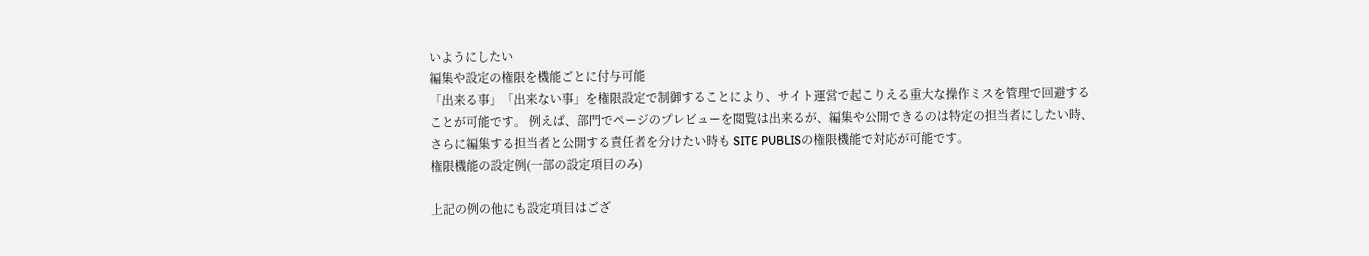いようにしたい
編集や設定の権限を機能ごとに付与可能
「出来る事」「出来ない事」を権限設定で制御することにより、サイト運営で起こりえる重大な操作ミスを管理で回避することが可能です。 例えば、部門でページのプレビューを閲覧は出来るが、編集や公開できるのは特定の担当者にしたい時、さらに編集する担当者と公開する責任者を分けたい時も SITE PUBLISの権限機能で対応が可能です。
権限機能の設定例(一部の設定項目のみ)

上記の例の他にも設定項目はござ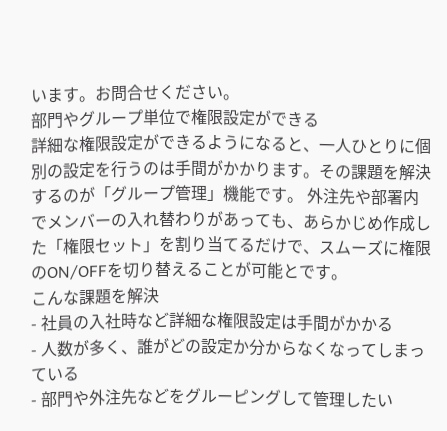います。お問合せください。
部門やグループ単位で権限設定ができる
詳細な権限設定ができるようになると、一人ひとりに個別の設定を行うのは手間がかかります。その課題を解決するのが「グループ管理」機能です。 外注先や部署内でメンバーの入れ替わりがあっても、あらかじめ作成した「権限セット」を割り当てるだけで、スムーズに権限のON/OFFを切り替えることが可能とです。
こんな課題を解決
- 社員の入社時など詳細な権限設定は手間がかかる
- 人数が多く、誰がどの設定か分からなくなってしまっている
- 部門や外注先などをグルーピングして管理したい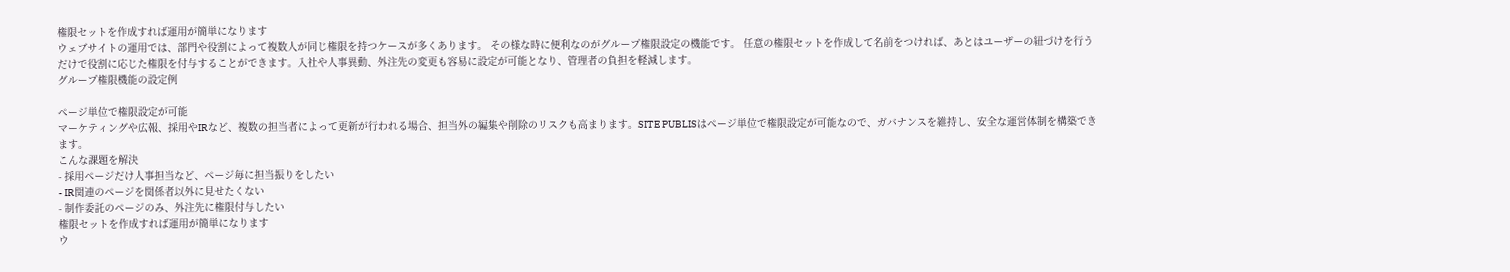権限セットを作成すれば運用が簡単になります
ウェブサイトの運用では、部門や役割によって複数人が同じ権限を持つケースが多くあります。 その様な時に便利なのがグループ権限設定の機能です。 任意の権限セットを作成して名前をつければ、あとはユーザーの紐づけを行うだけで役割に応じた権限を付与することができます。入社や人事異動、外注先の変更も容易に設定が可能となり、管理者の負担を軽減します。
グループ権限機能の設定例

ページ単位で権限設定が可能
マーケティングや広報、採用やIRなど、複数の担当者によって更新が行われる場合、担当外の編集や削除のリスクも高まります。SITE PUBLISはページ単位で権限設定が可能なので、ガバナンスを維持し、安全な運営体制を構築できます。
こんな課題を解決
- 採用ページだけ人事担当など、ページ毎に担当振りをしたい
- IR関連のページを関係者以外に見せたくない
- 制作委託のページのみ、外注先に権限付与したい
権限セットを作成すれば運用が簡単になります
ウ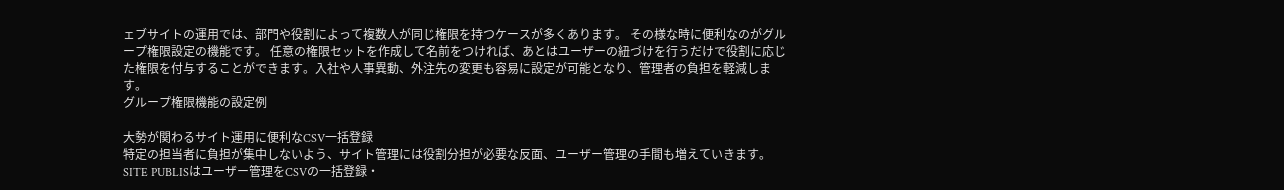ェブサイトの運用では、部門や役割によって複数人が同じ権限を持つケースが多くあります。 その様な時に便利なのがグループ権限設定の機能です。 任意の権限セットを作成して名前をつければ、あとはユーザーの紐づけを行うだけで役割に応じた権限を付与することができます。入社や人事異動、外注先の変更も容易に設定が可能となり、管理者の負担を軽減します。
グループ権限機能の設定例

大勢が関わるサイト運用に便利なCSV一括登録
特定の担当者に負担が集中しないよう、サイト管理には役割分担が必要な反面、ユーザー管理の手間も増えていきます。SITE PUBLISはユーザー管理をCSVの一括登録・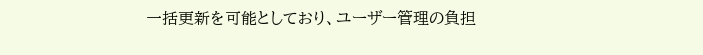一括更新を可能としており、ユーザー管理の負担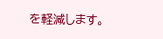を軽減します。